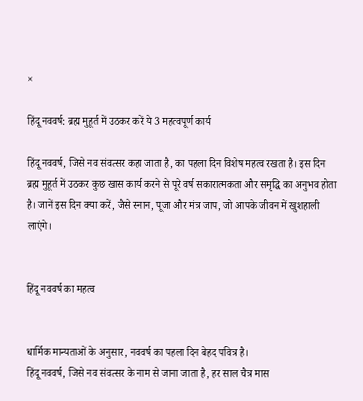×

हिंदू नववर्ष: ब्रह्म मुहूर्त में उठकर करें ये 3 महत्वपूर्ण कार्य

हिंदू नववर्ष, जिसे नव संवत्सर कहा जाता है, का पहला दिन विशेष महत्व रखता है। इस दिन ब्रह्म मुहूर्त में उठकर कुछ खास कार्य करने से पूरे वर्ष सकारात्मकता और समृद्धि का अनुभव होता है। जानें इस दिन क्या करें, जैसे स्नान, पूजा और मंत्र जाप, जो आपके जीवन में खुशहाली लाएंगे।


हिंदू नववर्ष का महत्व


धार्मिक मान्यताओं के अनुसार, नववर्ष का पहला दिन बेहद पवित्र है।
हिंदू नववर्ष, जिसे नव संवत्सर के नाम से जाना जाता है, हर साल चैत्र मास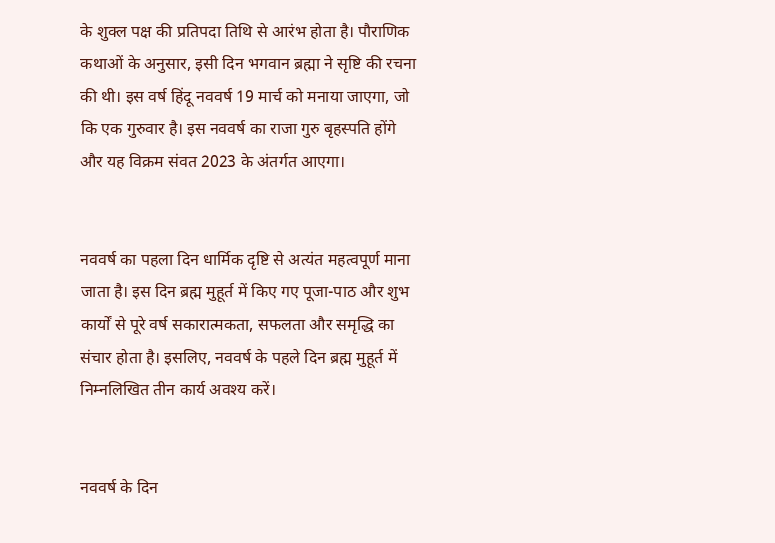के शुक्ल पक्ष की प्रतिपदा तिथि से आरंभ होता है। पौराणिक कथाओं के अनुसार, इसी दिन भगवान ब्रह्मा ने सृष्टि की रचना की थी। इस वर्ष हिंदू नववर्ष 19 मार्च को मनाया जाएगा, जो कि एक गुरुवार है। इस नववर्ष का राजा गुरु बृहस्पति होंगे और यह विक्रम संवत 2023 के अंतर्गत आएगा।


नववर्ष का पहला दिन धार्मिक दृष्टि से अत्यंत महत्वपूर्ण माना जाता है। इस दिन ब्रह्म मुहूर्त में किए गए पूजा-पाठ और शुभ कार्यों से पूरे वर्ष सकारात्मकता, सफलता और समृद्धि का संचार होता है। इसलिए, नववर्ष के पहले दिन ब्रह्म मुहूर्त में निम्नलिखित तीन कार्य अवश्य करें।


नववर्ष के दिन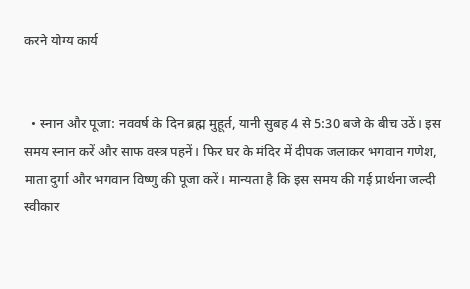करने योग्य कार्य


  • स्नान और पूजा: नववर्ष के दिन ब्रह्म मुहूर्त, यानी सुबह 4 से 5:30 बजे के बीच उठें। इस समय स्नान करें और साफ वस्त्र पहनें। फिर घर के मंदिर में दीपक जलाकर भगवान गणेश, माता दुर्गा और भगवान विष्णु की पूजा करें। मान्यता है कि इस समय की गई प्रार्थना जल्दी स्वीकार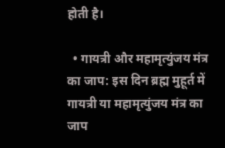होती है।

  • गायत्री और महामृत्युंजय मंत्र का जाप: इस दिन ब्रह्म मुहूर्त में गायत्री या महामृत्युंजय मंत्र का जाप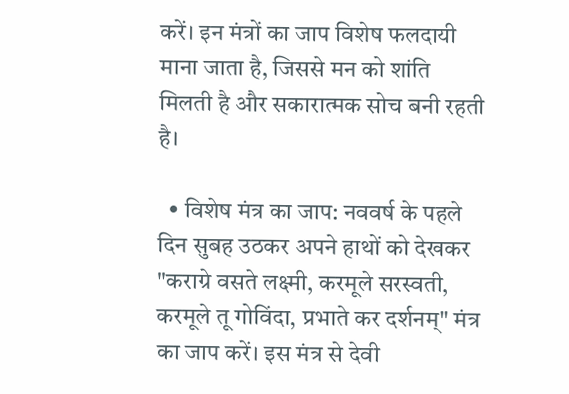करें। इन मंत्रों का जाप विशेष फलदायी माना जाता है, जिससे मन को शांति मिलती है और सकारात्मक सोच बनी रहती है।

  • विशेष मंत्र का जाप: नववर्ष के पहले दिन सुबह उठकर अपने हाथों को देखकर "कराग्रे वसते लक्ष्मी, करमूले सरस्वती, करमूले तू गोविंदा, प्रभाते कर दर्शनम्" मंत्र का जाप करें। इस मंत्र से देवी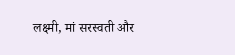लक्ष्मी, मां सरस्वती और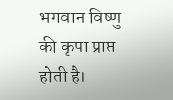भगवान विष्णु की कृपा प्राप्त होती है।